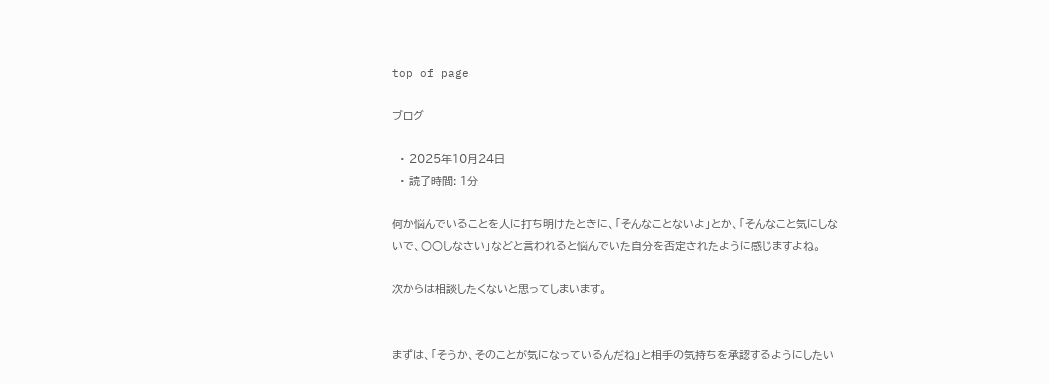top of page

ブログ

  • 2025年10月24日
  • 読了時間: 1分

何か悩んでいることを人に打ち明けたときに、「そんなことないよ」とか、「そんなこと気にしないで、○○しなさい」などと言われると悩んでいた自分を否定されたように感じますよね。

次からは相談したくないと思ってしまいます。


まずは、「そうか、そのことが気になっているんだね」と相手の気持ちを承認するようにしたい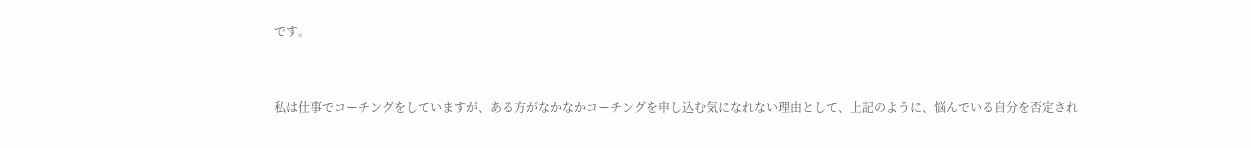です。


私は仕事でコーチングをしていますが、ある方がなかなかコーチングを申し込む気になれない理由として、上記のように、悩んでいる自分を否定され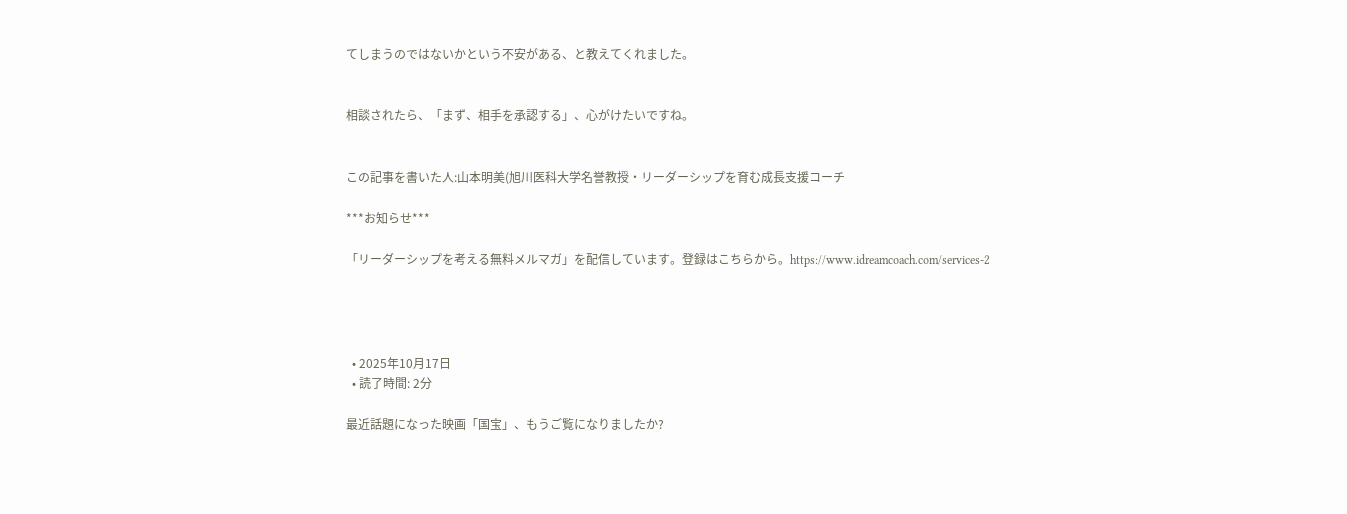てしまうのではないかという不安がある、と教えてくれました。


相談されたら、「まず、相手を承認する」、心がけたいですね。


この記事を書いた人:山本明美(旭川医科大学名誉教授・リーダーシップを育む成長支援コーチ

***お知らせ***

「リーダーシップを考える無料メルマガ」を配信しています。登録はこちらから。https://www.idreamcoach.com/services-2




  • 2025年10月17日
  • 読了時間: 2分

最近話題になった映画「国宝」、もうご覧になりましたか?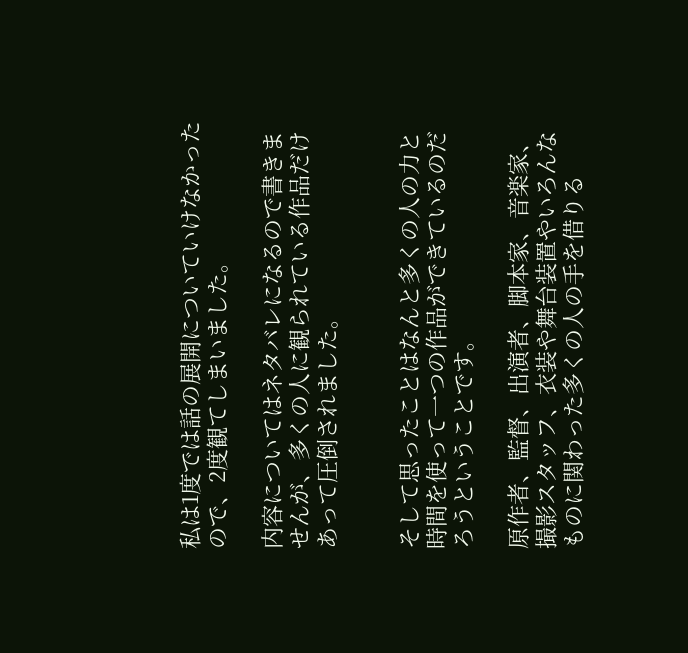私は1度では話の展開についていけなかったので、2度観てしまいました。

内容についてはネタバレになるので書きませんが、多くの人に観られている作品だけあって圧倒されました。


そして思ったことはなんと多くの人の力と時間を使って一つの作品ができているのだろうということです。

原作者、監督、出演者、脚本家、音楽家、撮影スタッフ、衣装や舞台装置やいろんなものに関わった多くの人の手を借りる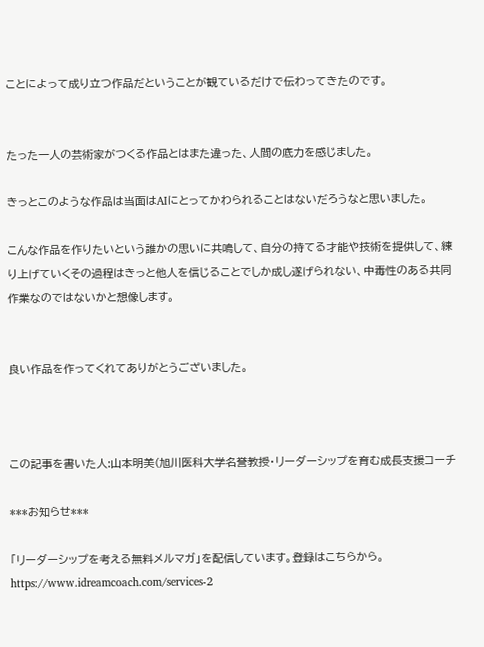ことによって成り立つ作品だということが観ているだけで伝わってきたのです。


たった一人の芸術家がつくる作品とはまた違った、人間の底力を感じました。

きっとこのような作品は当面はAIにとってかわられることはないだろうなと思いました。

こんな作品を作りたいという誰かの思いに共鳴して、自分の持てる才能や技術を提供して、練り上げていくその過程はきっと他人を信じることでしか成し遂げられない、中毒性のある共同作業なのではないかと想像します。


良い作品を作ってくれてありがとうございました。



この記事を書いた人:山本明美(旭川医科大学名誉教授・リーダーシップを育む成長支援コーチ

***お知らせ***

「リーダーシップを考える無料メルマガ」を配信しています。登録はこちらから。https://www.idreamcoach.com/services-2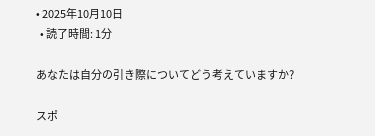• 2025年10月10日
  • 読了時間: 1分

あなたは自分の引き際についてどう考えていますか?

スポ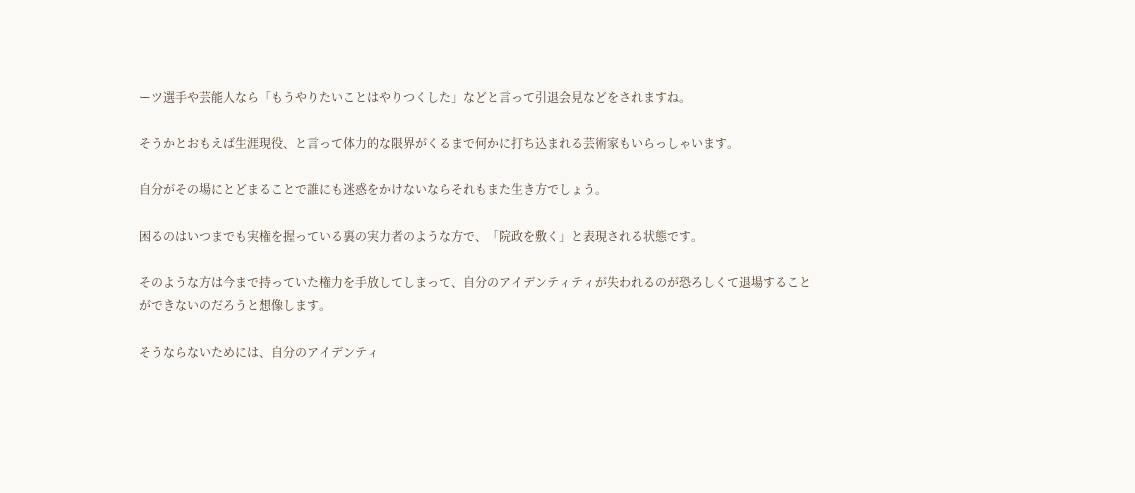ーツ選手や芸能人なら「もうやりたいことはやりつくした」などと言って引退会見などをされますね。

そうかとおもえば生涯現役、と言って体力的な限界がくるまで何かに打ち込まれる芸術家もいらっしゃいます。

自分がその場にとどまることで誰にも迷惑をかけないならそれもまた生き方でしょう。

困るのはいつまでも実権を握っている裏の実力者のような方で、「院政を敷く」と表現される状態です。

そのような方は今まで持っていた権力を手放してしまって、自分のアイデンティティが失われるのが恐ろしくて退場することができないのだろうと想像します。

そうならないためには、自分のアイデンティ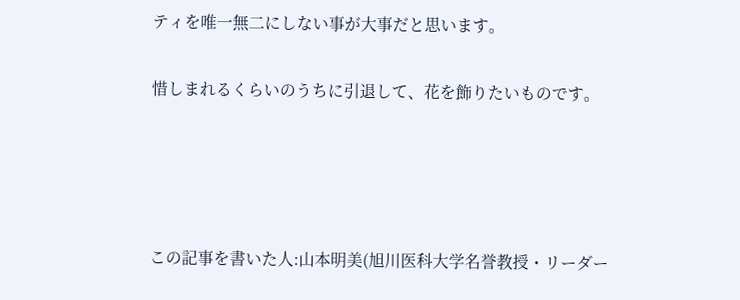ティを唯一無二にしない事が大事だと思います。

惜しまれるくらいのうちに引退して、花を飾りたいものです。




この記事を書いた人:山本明美(旭川医科大学名誉教授・リーダー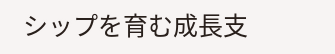シップを育む成長支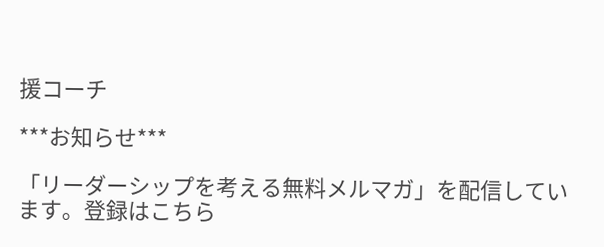援コーチ

***お知らせ***

「リーダーシップを考える無料メルマガ」を配信しています。登録はこちら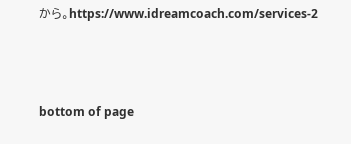から。https://www.idreamcoach.com/services-2




bottom of page